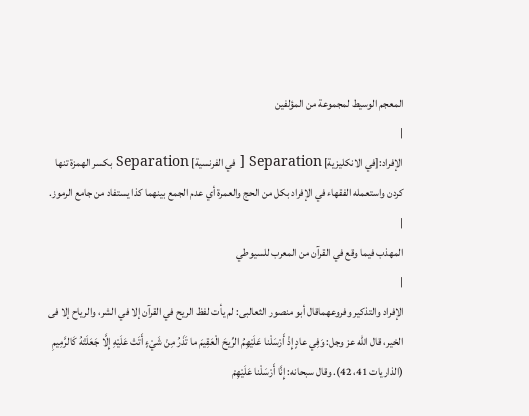المعجم الوسيط لمجموعة من المؤلفين
|
الإفراد:[في الانكليزية] Separation [ في الفرنسية] Separation بكسر الهمزة تنها كردن واستعمله الفقهاء في الإفراد بكل من الحج والعمرة أي عدم الجمع بينهما كذا يستفاد من جامع الرموز.
|
المهذب فيما وقع في القرآن من المعرب للسيوطي
|
الإفراد والتذكير وفروعهماقال أبو منصور الثعالبى: لم يأت لفظ الريح في القرآن إلا في الشر، والرياح إلا فى الخير، قال الله عز وجل: وَفِي عادٍ إِذْ أَرْسَلْنا عَلَيْهِمُ الرِّيحَ الْعَقِيمَ ما تَذَرُ مِنْ شَيْءٍ أَتَتْ عَلَيْهِ إِلَّا جَعَلَتْهُ كَالرَّمِيمِ (الذاريات 41، 42). وقال سبحانه: إِنَّا أَرْسَلْنا عَلَيْهِمْ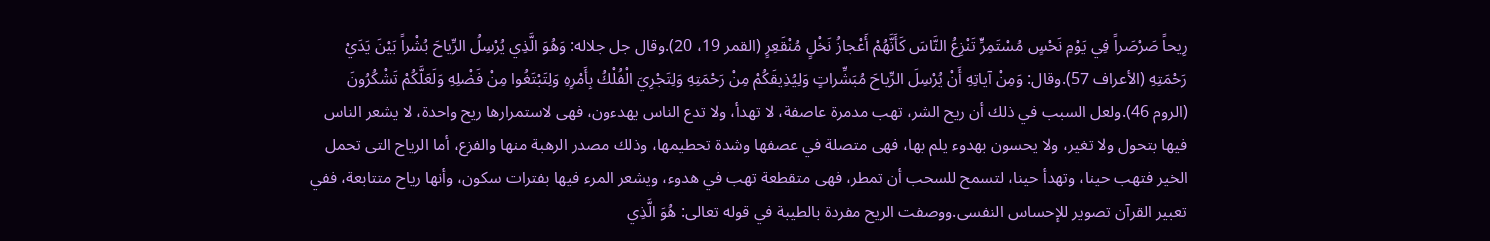رِيحاً صَرْصَراً فِي يَوْمِ نَحْسٍ مُسْتَمِرٍّ تَنْزِعُ النَّاسَ كَأَنَّهُمْ أَعْجازُ نَخْلٍ مُنْقَعِرٍ (القمر 19، 20).وقال جل جلاله: وَهُوَ الَّذِي يُرْسِلُ الرِّياحَ بُشْراً بَيْنَ يَدَيْ رَحْمَتِهِ (الأعراف 57).وقال: وَمِنْ آياتِهِ أَنْ يُرْسِلَ الرِّياحَ مُبَشِّراتٍ وَلِيُذِيقَكُمْ مِنْ رَحْمَتِهِ وَلِتَجْرِيَ الْفُلْكُ بِأَمْرِهِ وَلِتَبْتَغُوا مِنْ فَضْلِهِ وَلَعَلَّكُمْ تَشْكُرُونَ (الروم 46).ولعل السبب في ذلك أن ريح الشر، تهب مدمرة عاصفة، لا تهدأ، ولا تدع الناس يهدءون، فهى لاستمرارها ريح واحدة، لا يشعر الناس فيها بتحول ولا تغير، ولا يحسون بهدوء يلم بها، فهى متصلة في عصفها وشدة تحطيمها، وذلك مصدر الرهبة منها والفزع، أما الرياح التى تحمل الخير فتهب حينا، وتهدأ حينا، لتسمح للسحب أن تمطر، فهى متقطعة تهب في هدوء، ويشعر المرء فيها بفترات سكون، وأنها رياح متتابعة، ففي تعبير القرآن تصوير للإحساس النفسى.ووصفت الريح مفردة بالطيبة في قوله تعالى: هُوَ الَّذِي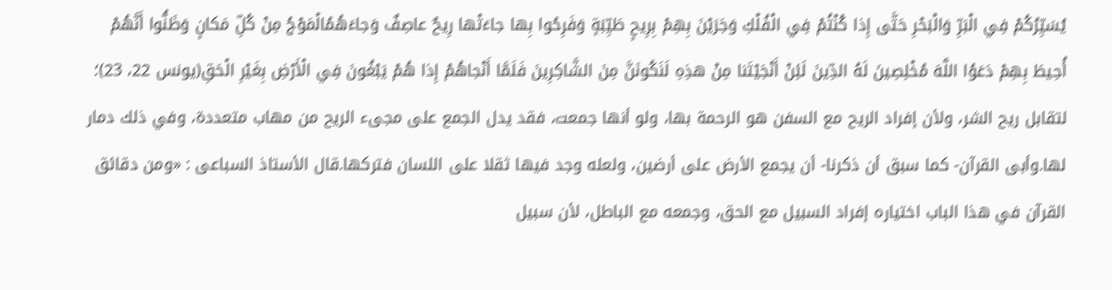يُسَيِّرُكُمْ فِي الْبَرِّ وَالْبَحْرِ حَتَّى إِذا كُنْتُمْ فِي الْفُلْكِ وَجَرَيْنَ بِهِمْ بِرِيحٍ طَيِّبَةٍ وَفَرِحُوا بِها جاءَتْها رِيحٌ عاصِفٌ وَجاءَهُمُالْمَوْجُ مِنْ كُلِّ مَكانٍ وَظَنُّوا أَنَّهُمْ أُحِيطَ بِهِمْ دَعَوُا اللَّهَ مُخْلِصِينَ لَهُ الدِّينَ لَئِنْ أَنْجَيْتَنا مِنْ هذِهِ لَنَكُونَنَّ مِنَ الشَّاكِرِينَ فَلَمَّا أَنْجاهُمْ إِذا هُمْ يَبْغُونَ فِي الْأَرْضِ بِغَيْرِ الْحَقِ(يونس 22، 23)؛ لتقابل ريح الشر، ولأن إفراد الريح مع السفن هو الرحمة بها، ولو أنها جمعت، فقد يدل الجمع على مجىء الريح من مهاب متعددة، وفي ذلك دمار لها.وأبى القرآن- كما سبق أن ذكرنا- أن يجمع الأرض على أرضين، ولعله وجد فيها ثقلا على اللسان فتركها.قال الأستاذ السباعى : «ومن دقائق القرآن في هذا الباب اختياره إفراد السبيل مع الحق، وجمعه مع الباطل، لأن سبيل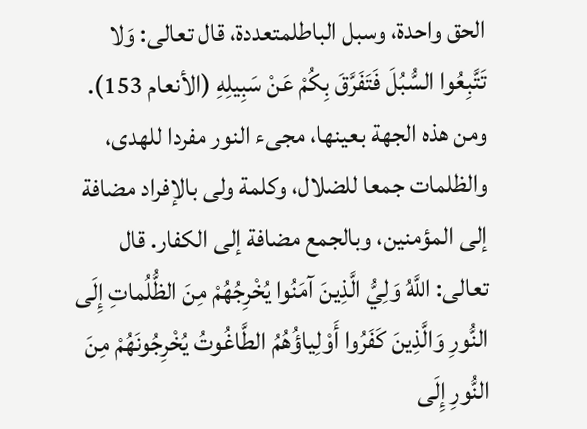الحق واحدة، وسبل الباطلمتعددة، قال تعالى: وَلا تَتَّبِعُوا السُّبُلَ فَتَفَرَّقَ بِكُمْ عَنْ سَبِيلِهِ (الأنعام 153). ومن هذه الجهة بعينها، مجىء النور مفردا للهدى، والظلمات جمعا للضلال، وكلمة ولى بالإفراد مضافة إلى المؤمنين، وبالجمع مضافة إلى الكفار. قال تعالى: اللَّهُ وَلِيُّ الَّذِينَ آمَنُوا يُخْرِجُهُمْ مِنَ الظُّلُماتِ إِلَى النُّورِ وَالَّذِينَ كَفَرُوا أَوْلِياؤُهُمُ الطَّاغُوتُ يُخْرِجُونَهُمْ مِنَ النُّورِ إِلَى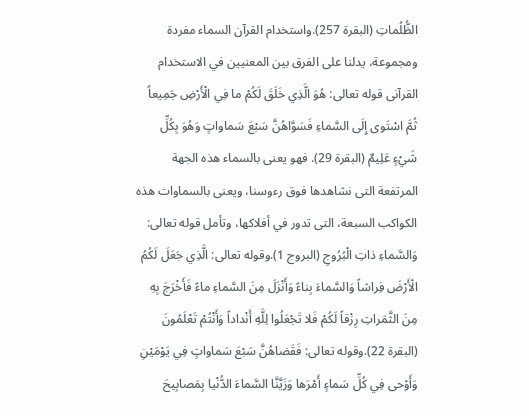الظُّلُماتِ (البقرة 257).واستخدام القرآن السماء مفردة ومجموعة، يدلنا على الفرق بين المعنيين في الاستخدام القرآنى قوله تعالى: هُوَ الَّذِي خَلَقَ لَكُمْ ما فِي الْأَرْضِ جَمِيعاً ثُمَّ اسْتَوى إِلَى السَّماءِ فَسَوَّاهُنَّ سَبْعَ سَماواتٍ وَهُوَ بِكُلِّ شَيْءٍ عَلِيمٌ (البقرة 29). فهو يعنى بالسماء هذه الجهة المرتفعة التى نشاهدها فوق رءوسنا، ويعنى بالسماوات هذه الكواكب السبعة، التى تدور في أفلاكها، وتأمل قوله تعالى: وَالسَّماءِ ذاتِ الْبُرُوجِ (البروج 1).وقوله تعالى: الَّذِي جَعَلَ لَكُمُ الْأَرْضَ فِراشاً وَالسَّماءَ بِناءً وَأَنْزَلَ مِنَ السَّماءِ ماءً فَأَخْرَجَ بِهِ مِنَ الثَّمَراتِ رِزْقاً لَكُمْ فَلا تَجْعَلُوا لِلَّهِ أَنْداداً وَأَنْتُمْ تَعْلَمُونَ (البقرة 22).وقوله تعالى: فَقَضاهُنَّ سَبْعَ سَماواتٍ فِي يَوْمَيْنِ وَأَوْحى فِي كُلِّ سَماءٍ أَمْرَها وَزَيَّنَّا السَّماءَ الدُّنْيا بِمَصابِيحَ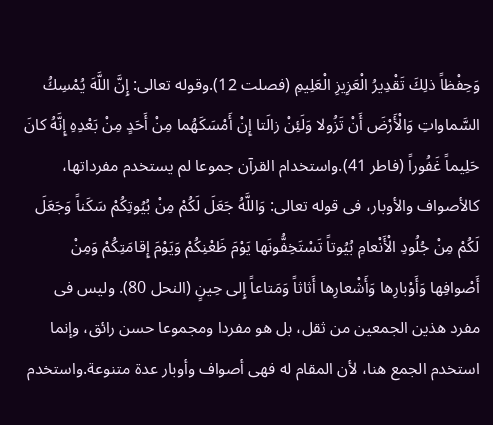وَحِفْظاً ذلِكَ تَقْدِيرُ الْعَزِيزِ الْعَلِيمِ (فصلت 12).وقوله تعالى: إِنَّ اللَّهَ يُمْسِكُ السَّماواتِ وَالْأَرْضَ أَنْ تَزُولا وَلَئِنْ زالَتا إِنْ أَمْسَكَهُما مِنْ أَحَدٍ مِنْ بَعْدِهِ إِنَّهُ كانَ حَلِيماً غَفُوراً (فاطر 41).واستخدام القرآن جموعا لم يستخدم مفرداتها، كالأصواف والأوبار، فى قوله تعالى: وَاللَّهُ جَعَلَ لَكُمْ مِنْ بُيُوتِكُمْ سَكَناً وَجَعَلَ لَكُمْ مِنْ جُلُودِ الْأَنْعامِ بُيُوتاً تَسْتَخِفُّونَها يَوْمَ ظَعْنِكُمْ وَيَوْمَ إِقامَتِكُمْ وَمِنْ أَصْوافِها وَأَوْبارِها وَأَشْعارِها أَثاثاً وَمَتاعاً إِلى حِينٍ (النحل 80). وليس فى مفرد هذين الجمعين من ثقل، بل هو مفردا ومجموعا حسن رائق، وإنما استخدم الجمع هنا، لأن المقام له فهى أصواف وأوبار عدة متنوعة.واستخدم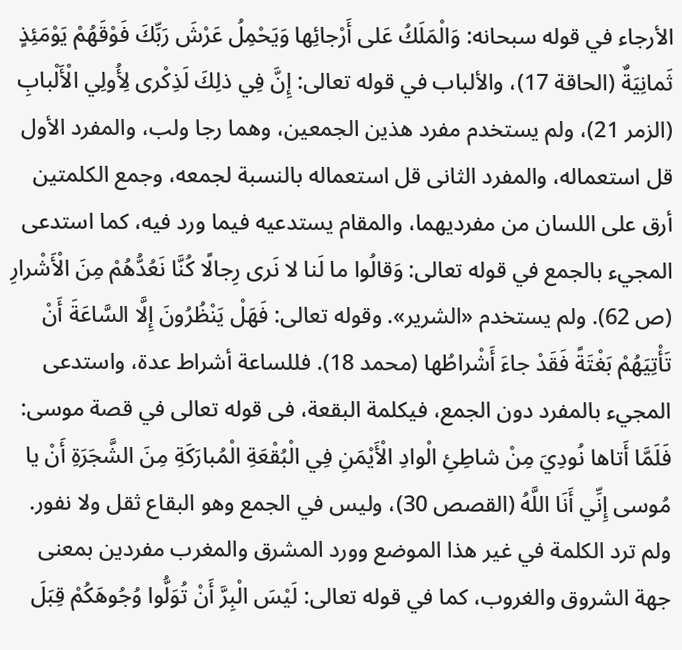الأرجاء في قوله سبحانه: وَالْمَلَكُ عَلى أَرْجائِها وَيَحْمِلُ عَرْشَ رَبِّكَ فَوْقَهُمْ يَوْمَئِذٍ ثَمانِيَةٌ (الحاقة 17)، والألباب في قوله تعالى: إِنَّ فِي ذلِكَ لَذِكْرى لِأُولِي الْأَلْبابِ (الزمر 21)، ولم يستخدم مفرد هذين الجمعين، وهما رجا ولب، والمفرد الأول قل استعماله، والمفرد الثانى قل استعماله بالنسبة لجمعه، وجمع الكلمتين أرق على اللسان من مفرديهما، والمقام يستدعيه فيما ورد فيه، كما استدعى المجيء بالجمع في قوله تعالى: وَقالُوا ما لَنا لا نَرى رِجالًا كُنَّا نَعُدُّهُمْ مِنَ الْأَشْرارِ (ص 62). ولم يستخدم «الشرير». وقوله تعالى: فَهَلْ يَنْظُرُونَ إِلَّا السَّاعَةَ أَنْ تَأْتِيَهُمْ بَغْتَةً فَقَدْ جاءَ أَشْراطُها (محمد 18). فللساعة أشراط عدة، واستدعى المجيء بالمفرد دون الجمع، فيكلمة البقعة، فى قوله تعالى في قصة موسى: فَلَمَّا أَتاها نُودِيَ مِنْ شاطِئِ الْوادِ الْأَيْمَنِ فِي الْبُقْعَةِ الْمُبارَكَةِ مِنَ الشَّجَرَةِ أَنْ يا مُوسى إِنِّي أَنَا اللَّهُ (القصص 30)، وليس في الجمع وهو البقاع ثقل ولا نفور. ولم ترد الكلمة في غير هذا الموضع وورد المشرق والمغرب مفردين بمعنى جهة الشروق والغروب، كما في قوله تعالى: لَيْسَ الْبِرَّ أَنْ تُوَلُّوا وُجُوهَكُمْ قِبَلَ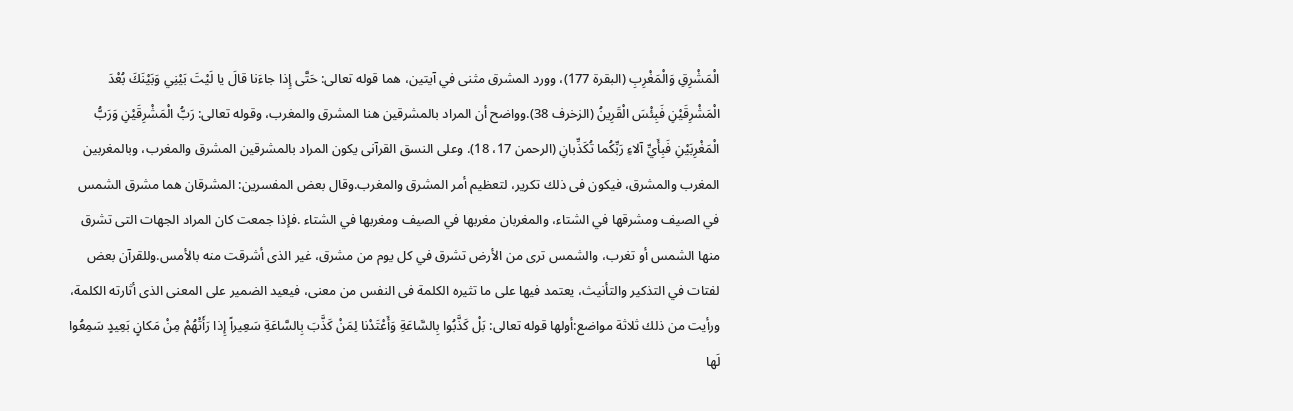الْمَشْرِقِ وَالْمَغْرِبِ (البقرة 177)، وورد المشرق مثنى في آيتين، هما قوله تعالى: حَتَّى إِذا جاءَنا قالَ يا لَيْتَ بَيْنِي وَبَيْنَكَ بُعْدَ الْمَشْرِقَيْنِ فَبِئْسَ الْقَرِينُ (الزخرف 38).وواضح أن المراد بالمشرقين هنا المشرق والمغرب، وقوله تعالى: رَبُّ الْمَشْرِقَيْنِ وَرَبُّ الْمَغْرِبَيْنِ فَبِأَيِّ آلاءِ رَبِّكُما تُكَذِّبانِ (الرحمن 17، 18). وعلى النسق القرآنى يكون المراد بالمشرقين المشرق والمغرب، وبالمغربين المغرب والمشرق، فيكون فى ذلك تكرير، لتعظيم أمر المشرق والمغرب.وقال بعض المفسرين: المشرقان هما مشرق الشمس في الصيف ومشرقها في الشتاء، والمغربان مغربها في الصيف ومغربها في الشتاء .فإذا جمعت كان المراد الجهات التى تشرق منها الشمس أو تغرب، والشمس ترى من الأرض تشرق في كل يوم من مشرق، غير الذى أشرقت منه بالأمس.وللقرآن بعض لفتات في التذكير والتأنيث، يعتمد فيها على ما تثيره الكلمة فى النفس من معنى، فيعيد الضمير على المعنى الذى أثارته الكلمة، ورأيت من ذلك ثلاثة مواضع:أولها قوله تعالى: بَلْ كَذَّبُوا بِالسَّاعَةِ وَأَعْتَدْنا لِمَنْ كَذَّبَ بِالسَّاعَةِ سَعِيراً إِذا رَأَتْهُمْ مِنْ مَكانٍ بَعِيدٍ سَمِعُوا لَها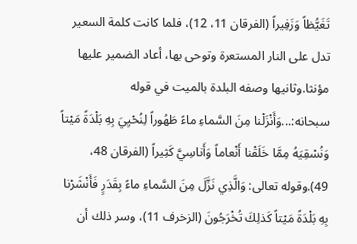تَغَيُّظاً وَزَفِيراً (الفرقان 11، 12)، فلما كانت كلمة السعير تدل على النار المستعرة وتوحى بها، أعاد الضمير عليها مؤنثا.وثانيها وصفه البلدة بالميت في قوله سبحانه:...وَأَنْزَلْنا مِنَ السَّماءِ ماءً طَهُوراً لِنُحْيِيَ بِهِ بَلْدَةً مَيْتاً وَنُسْقِيَهُ مِمَّا خَلَقْنا أَنْعاماً وَأَناسِيَّ كَثِيراً (الفرقان 48، 49).وقوله تعالى: وَالَّذِي نَزَّلَ مِنَ السَّماءِ ماءً بِقَدَرٍ فَأَنْشَرْنا بِهِ بَلْدَةً مَيْتاً كَذلِكَ تُخْرَجُونَ (الزخرف 11)، وسر ذلك أن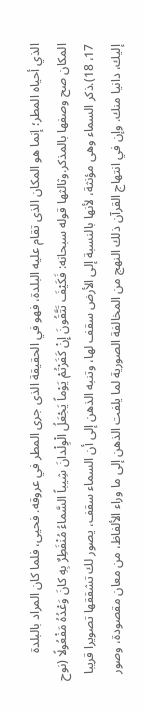الذي أحياه المطر؛ إنما هو المكان الذى تقام عليه البلدة، فهو في الحقيقة الذى جرى المطر في عروقه. فحيى، فلما كان المراد بالبلدة المكان صح وصفها بالمذكر.وثالثها قوله سبحانه: فَكَيْفَ تَتَّقُونَ إِنْ كَفَرْتُمْ يَوْماً يَجْعَلُ الْوِلْدانَ شِيباً السَّماءُ مُنْفَطِرٌ بِهِ كانَ وَعْدُهُ مَفْعُولًا (نوح 17، 18).ذكر السماء وهى مؤنثة، لأنها بالنسبة إلى الأرض سقف لها، وتنبه الذهن إلى أن السماء سقف، يصور لك تشققها تصويرا قريبا إليك، دانيا منك. وإن في انتهاج القرآن ذلك النهج من المخالفة الصورية لما يلفت الذهن إلى ما وراء الألفاظ، من معان مقصودة، وصور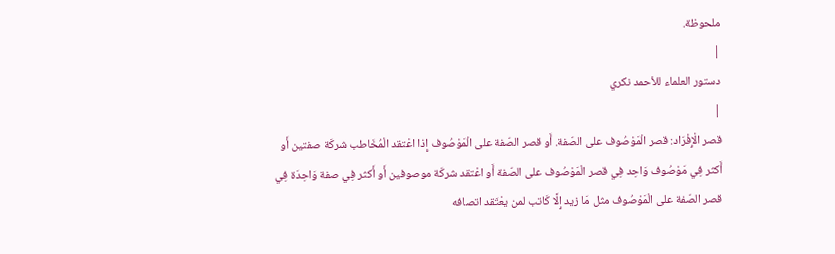ملحوظة.
|
دستور العلماء للأحمد نكري
|
قصر الْإِفْرَاد: قصر الْمَوْصُوف على الصّفة. أَو قصر الصّفة على الْمَوْصُوف إِذا اعْتقد الْمُخَاطب شركَة صفتين أَو أَكثر فِي مَوْصُوف وَاحِد فِي قصر الْمَوْصُوف على الصّفة أَو اعْتقد شركَة موصوفين أَو أَكثر فِي صفة وَاحِدَة فِي قصر الصّفة على الْمَوْصُوف مثل مَا زيد إِلَّا كَاتب لمن يعْتَقد اتصافه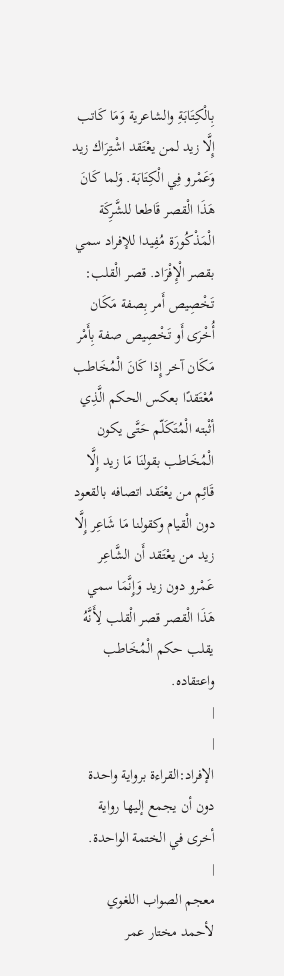بِالْكِتَابَةِ والشاعرية وَمَا كَاتب إِلَّا زيد لمن يعْتَقد اشْتِرَاك زيد وَعَمْرو فِي الْكِتَابَة. وَلما كَانَ هَذَا الْقصر قَاطعا للشَّرِكَة الْمَذْكُورَة مُفِيدا للإفراد سمي بقصر الْإِفْرَاد. قصر الْقلب: تَخْصِيص أَمر بِصفة مَكَان أُخْرَى أَو تَخْصِيص صفة بِأَمْر مَكَان آخر إِذا كَانَ الْمُخَاطب مُعْتَقدًا بعكس الحكم الَّذِي أثْبته الْمُتَكَلّم حَتَّى يكون الْمُخَاطب بقولنَا مَا زيد إِلَّا قَائِم من يعْتَقد اتصافه بالقعود دون الْقيام وكقولنا مَا شَاعِر إِلَّا زيد من يعْتَقد أَن الشَّاعِر عَمْرو دون زيد وَإِنَّمَا سمي هَذَا الْقصر قصر الْقلب لِأَنَّهُ يقلب حكم الْمُخَاطب واعتقاده.
|
|
الإفراد:القراءة برواية واحدة دون أن يجمع إليها رواية أخرى في الختمة الواحدة.
|
معجم الصواب اللغوي لأحمد مختار عمر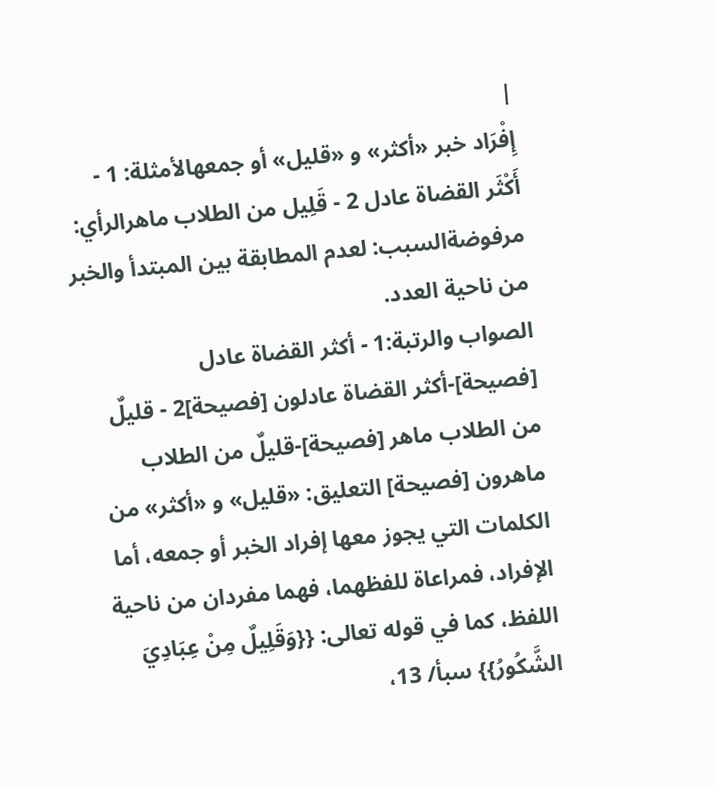|
إِفْرَاد خبر «أكثر» و «قليل» أو جمعهالأمثلة: 1 - أَكْثَر القضاة عادل 2 - قَلِيل من الطلاب ماهرالرأي: مرفوضةالسبب: لعدم المطابقة بين المبتدأ والخبر من ناحية العدد.
الصواب والرتبة:1 - أكثر القضاة عادل [فصيحة]-أكثر القضاة عادلون [فصيحة]2 - قليلٌ من الطلاب ماهر [فصيحة]-قليلٌ من الطلاب ماهرون [فصيحة] التعليق: «قليل» و «أكثر» من الكلمات التي يجوز معها إفراد الخبر أو جمعه، أما الإفراد، فمراعاة للفظهما، فهما مفردان من ناحية اللفظ، كما في قوله تعالى: {{وَقَلِيلٌ مِنْ عِبَادِيَ الشَّكُورُ}} سبأ/ 13،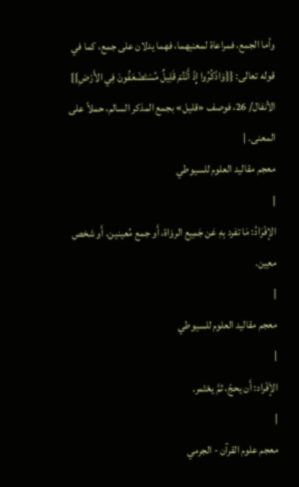وأما الجمع، فمراعاة لمعنيهما، فهما يدلان على جمع، كما في قوله تعالى: {{وَاذْكُرُوا إِذْ أَنْتُمْ قَلِيلٌ مُسْتَضْعَفُونَ فِي الأَرْضِ}} الأنفال/ 26، فوصف «قليل» بجمع المذكر السالم، حملاً على المعنى. |
معجم مقاليد العلوم للسيوطي
|
الإفْرَادُ: مَا تفرد بِهِ عَن جَمِيع الروَاة، أَو جمع مُعينين، أَو شخص معِين.
|
معجم مقاليد العلوم للسيوطي
|
الإَفْراد: أَن يحجّ، ثمَّ يعْتَمر.
|
معجم علوم القرآن - الجرمي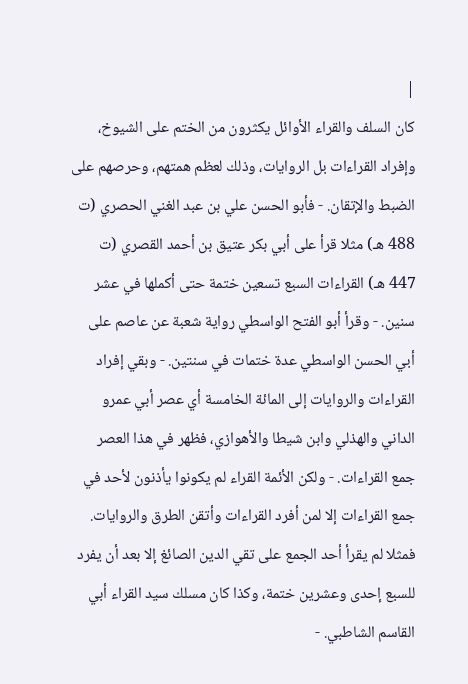|
كان السلف والقراء الأوائل يكثرون من الختم على الشيوخ، وإفراد القراءات بل الروايات، وذلك لعظم همتهم، وحرصهم على الضبط والإتقان. - فأبو الحسن علي بن عبد الغني الحصري (ت 488 هـ) مثلا قرأ على أبي بكر عتيق بن أحمد القصري (ت 447 هـ) القراءات السبع تسعين ختمة حتى أكملها في عشر سنين. - وقرأ أبو الفتح الواسطي رواية شعبة عن عاصم على أبي الحسن الواسطي عدة ختمات في سنتين. - وبقي إفراد القراءات والروايات إلى المائة الخامسة أي عصر أبي عمرو الداني والهذلي وابن شيطا والأهوازي، فظهر في هذا العصر جمع القراءات. - ولكن الأئمة القراء لم يكونوا يأذنون لأحد في جمع القراءات إلا لمن أفرد القراءات وأتقن الطرق والروايات. فمثلا لم يقرأ أحد الجمع على تقي الدين الصائغ إلا بعد أن يفرد للسبع إحدى وعشرين ختمة، وكذا كان مسلك سيد القراء أبي القاسم الشاطبي. -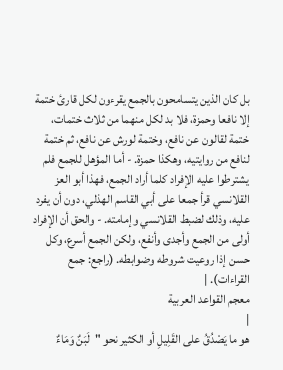بل كان الذين يتسامحون بالجمع يقرءون لكل قارئ ختمة إلا نافعا وحمزة، فلا بد لكل منهما من ثلاث ختمات، ختمة لقالون عن نافع، وختمة لورش عن نافع، ثم ختمة لنافع من روايتيه، وهكذا حمزة. - أما المؤهل للجمع فلم يشترطوا عليه الإفراد كلما أراد الجمع، فهذا أبو العز القلانسي قرأ جمعا على أبي القاسم الهذلي، دون أن يفرد عليه، وذلك لضبط القلانسي وإمامته. - والحق أن الإفراد أولى من الجمع وأجدى وأنفع، ولكن الجمع أسرع، وكل حسن إذا روعيت شروطه وضوابطه. (راجع: جمع القراءات). |
معجم القواعد العربية
|
هو ما يَصْدُقُ على القَلِيلِ أو الكثير نحو "لَبَنٌ وَمَاءٌ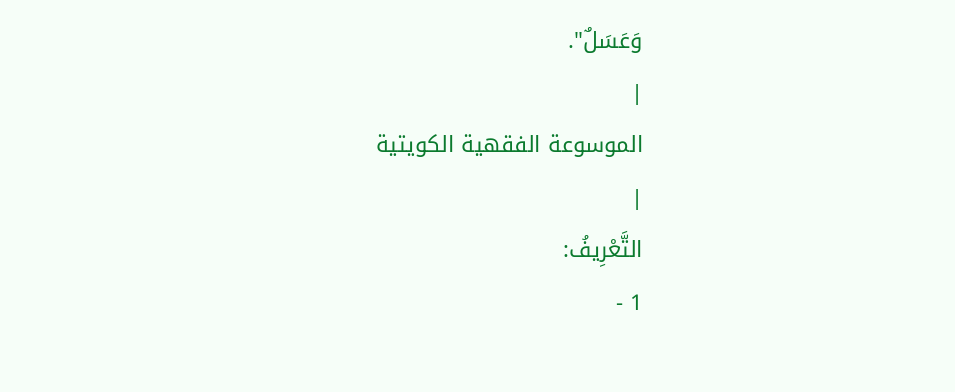وَعَسَلٌ".
|
الموسوعة الفقهية الكويتية
|
التَّعْرِيفُ:
1 -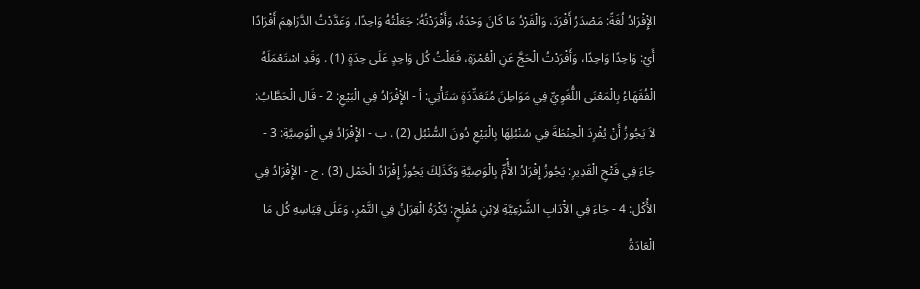الإِْفْرَادُ لُغَةً: مَصْدَرُ أَفْرَدَ، وَالْفَرْدُ مَا كَانَ وَحْدَهُ، وَأَفْرَدْتُهُ: جَعَلْتُهُ وَاحِدًا، وَعَدَّدْتُ الدَّرَاهِمَ أَفْرَادًا أَيْ: وَاحِدًا وَاحِدًا، وَأَفْرَدْتُ الْحَجَّ عَنِ الْعُمْرَةِ، فَعَلْتُ كُل وَاحِدٍ عَلَى حِدَةٍ (1) . وَقَدِ اسْتَعْمَلَهُ الْفُقَهَاءُ بِالْمَعْنَى اللُّغَوِيِّ فِي مَوَاطِنَ مُتَعَدِّدَةٍ سَتَأْتِي: أ - الإِْفْرَادُ فِي الْبَيْعِ: 2 - قَال الْحَطَّابُ: لاَ يَجُوزُ أَنْ يُفْرِدَ الْحِنْطَةَ فِي سُنْبُلِهَا بِالْبَيْعِ دُونَ السُّنْبُل (2) . ب - الإِْفْرَادُ فِي الْوَصِيَّةِ: 3 - جَاءَ فِي فَتْحِ الْقَدِيرِ: يَجُوزُ إِفْرَادُ الأُْمِّ بِالْوَصِيَّةِ وَكَذَلِكَ يَجُوزُ إِفْرَادُ الْحَمْل (3) . ج - الإِْفْرَادُ فِي الأَْكْل: 4 - جَاءَ فِي الآْدَابِ الشَّرْعِيَّةِ لاِبْنِ مُفْلِحٍ: يُكْرَهُ الْقِرَانُ فِي التَّمْرِ، وَعَلَى قِيَاسِهِ كُل مَا الْعَادَةُ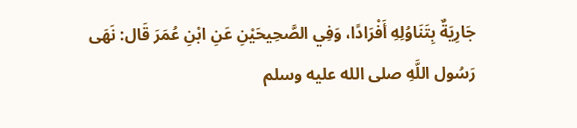جَارِيَةٌ بِتَنَاوُلِهِ أَفْرَادًا، وَفِي الصَّحِيحَيْنِ عَنِ ابْنِ عُمَرَ قَال: نَهَى رَسُول اللَّهِ صلى الله عليه وسلم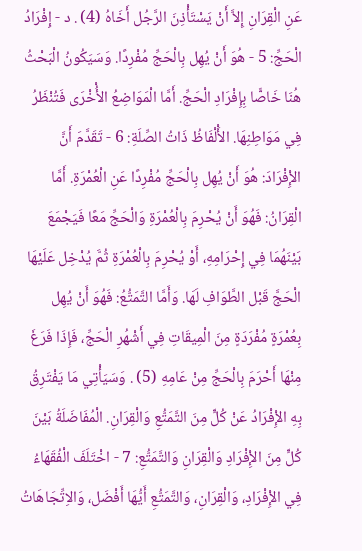عَنِ الْقِرَانِ إِلاَّ أَنْ يَسْتَأْذِنَ الرَّجُل أَخَاهُ (4) . د - إِفْرَادُ الْحَجِّ: 5 - هُوَ أَنْ يُهِل بِالْحَجِّ مُفْرِدًا. وَسَيَكُونُ الْبَحْثُ هُنَا خَاصًّا بِإِفْرَادِ الْحَجِّ. أَمَّا الْمَوَاضِعُ الأُْخْرَى فَتُنْظَرُ فِي مَوَاطِنِهَا. الأَْلْفَاظُ ذَاتُ الصِّلَةِ: 6 - تَقَدَّمَ أَنَّ الإِْفْرَادَ: هُوَ أَنْ يُهِل بِالْحَجِّ مُفْرِدًا عَنِ الْعُمْرَةِ. أَمَّا الْقِرَانُ: فَهُوَ أَنْ يُحْرِمَ بِالْعُمْرَةِ وَالْحَجِّ مَعًا فَيَجْمَعَ بَيْنَهُمَا فِي إِحْرَامِهِ، أَوْ يُحْرِمَ بِالْعُمْرَةِ ثُمَّ يُدْخِل عَلَيْهَا الْحَجَّ قَبْل الطَّوَافِ لَهَا. وَأَمَّا التَّمَتُّعُ: فَهُوَ أَنْ يُهِل بِعُمْرَةٍ مُفْرَدَةٍ مِنَ الْمِيقَاتِ فِي أَشْهُرِ الْحَجِّ، فَإِذَا فَرَغَ مِنْهَا أَحْرَمَ بِالْحَجِّ مِنْ عَامِهِ (5) . وَسَيَأْتِي مَا يَفْتَرِقُ بِهِ الإِْفْرَادُ عَنْ كُلٍّ مِنَ التَّمَتُّعِ وَالْقِرَانِ. الْمُفَاضَلَةُ بَيْنَ كُلٍّ مِنَ الإِْفْرَادِ وَالْقِرَانِ وَالتَّمَتُّعِ: 7 - اخْتَلَفَ الْفُقَهَاءُ فِي الإِْفْرَادِ، وَالْقِرَانِ، وَالتَّمَتُّعِ أَيُّهَا أَفْضَل، وَالاِتِّجَاهَاتُ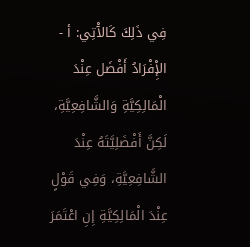فِي ذَلِكَ كَالآْتِي: أ - الإِْفْرَادُ أَفْضَل عِنْدَ الْمَالِكِيَّةِ وَالشَّافِعِيَّةِ، لَكِنَّ أَفْضَلِيَّتَهُ عِنْدَ الشَّافِعِيَّةِ، وَفِي قَوْلٍ عِنْدَ الْمَالِكِيَّةِ إِنِ اعْتَمَرَ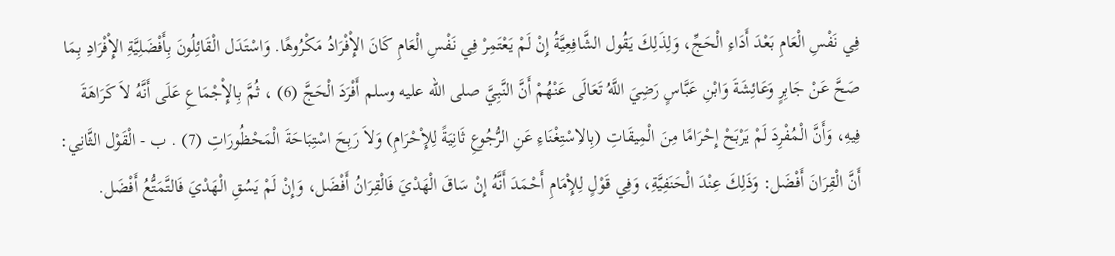فِي نَفْسِ الْعَامِ بَعْدَ أَدَاءِ الْحَجِّ، وَلِذَلِكَ يَقُول الشَّافِعِيَّةُ إِنْ لَمْ يَعْتَمِرْ فِي نَفْسِ الْعَامِ كَانَ الإِْفْرَادُ مَكْرُوهًا. وَاسْتَدَل الْقَائِلُونَ بِأَفْضَلِيَّةِ الإِْفْرَادِ بِمَا صَحَّ عَنْ جَابِرٍ وَعَائِشَةَ وَابْنِ عَبَّاسٍ رَضِيَ اللَّهُ تَعَالَى عَنْهُمْ أَنَّ النَّبِيَّ صلى الله عليه وسلم أَفْرَدَ الْحَجَّ (6) ، ثُمَّ بِالإِْجْمَاعِ عَلَى أَنَّهُ لاَ كَرَاهَةَ فِيهِ، وَأَنَّ الْمُفْرِدَ لَمْ يَرْبَحْ إِحْرَامًا مِنَ الْمِيقَاتِ (بِالاِسْتِغْنَاءِ عَنِ الرُّجُوعِ ثَانِيَةً لِلإِْحْرَامِ) وَلاَ رَبِحَ اسْتِبَاحَةَ الْمَحْظُورَاتِ (7) . ب - الْقَوْل الثَّانِي: أَنَّ الْقِرَانَ أَفْضَل: وَذَلِكَ عِنْدَ الْحَنَفِيَّةِ، وَفِي قَوْلٍ لِلإِْمَامِ أَحْمَدَ أَنَّهُ إِنْ سَاقَ الْهَدْيَ فَالْقِرَانُ أَفْضَل، وَإِنْ لَمْ يَسُقِ الْهَدْيَ فَالتَّمَتُّعُ أَفْضَل.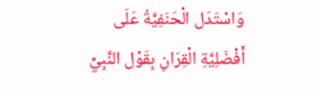وَاسْتَدَل الْحَنَفِيَّةُ عَلَى أَفْضَلِيَّةِ الْقِرَانِ بِقَوْل النَّبِيِّ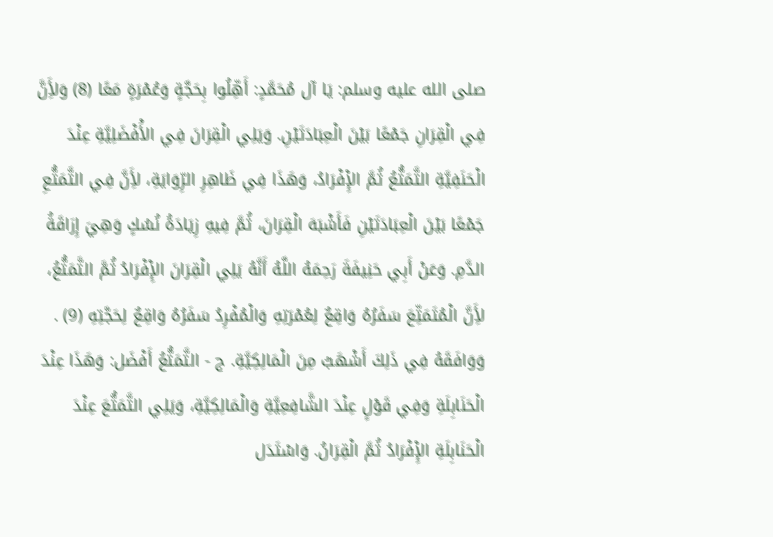صلى الله عليه وسلم: يَا آل مُحَمَّدٍ: أَهِّلُوا بِحَجَّةٍ وَعُمْرَةٍ مَعًا (8) وَلأَِنَّ فِي الْقِرَانِ جَمْعًا بَيْنَ الْعِبَادَتَيْنِ. وَيَلِي الْقِرَانَ فِي الأَْفْضَلِيَّةِ عِنْدَ الْحَنَفِيَّةِ التَّمَتُّعُ ثُمَّ الإِْفْرَادُ، وَهَذَا فِي ظَاهِرِ الرِّوَايَةِ، لأَِنَّ فِي التَّمَتُّعِ جَمْعًا بَيْنَ الْعِبَادَتَيْنِ فَأَشْبَهَ الْقِرَانَ، ثُمَّ فِيهِ زِيَادَةُ نُسُكٍ وَهِيَ إِرَاقَةُ الدَّمِ. وَعَنْ أَبِي حَنِيفَةَ رَحِمَهُ اللَّهُ أَنَّهُ يَلِي الْقِرَانَ الإِْفْرَادُ ثُمَّ التَّمَتُّعُ، لأَِنَّ الْمُتَمَتِّعَ سَفَرُهُ وَاقِعٌ لِعُمْرَتِهِ وَالْمُفْرِدُ سَفَرُهُ وَاقِعٌ لِحَجَّتِهِ (9) . وَوَافَقَهُ فِي ذَلِكَ أَشْهَبُ مِنَ الْمَالِكِيَّةِ. ج - التَّمَتُّعُ أَفْضَل: وَهَذَا عِنْدَ الْحَنَابِلَةِ وَفِي قَوْلٍ عِنْدَ الشَّافِعِيَّةِ وَالْمَالِكِيَّةِ، وَيَلِي التَّمَتُّعَ عِنْدَ الْحَنَابِلَةِ الإِْفْرَادُ ثُمَّ الْقِرَانُ. وَاسْتَدَل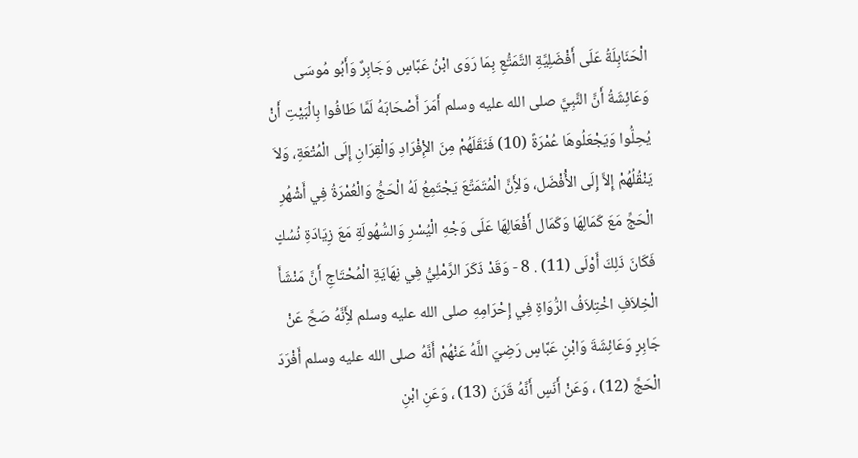الْحَنَابِلَةُ عَلَى أَفْضَلِيَّةِ التَّمَتُّعِ بِمَا رَوَى ابْنُ عَبَّاسٍ وَجَابِرٌ وَأَبُو مُوسَى وَعَائِشَةُ أَنَّ النَّبِيَّ صلى الله عليه وسلم أَمَرَ أَصْحَابَهُ لَمَّا طَافُوا بِالْبَيْتِ أَنْ يُحِلُّوا وَيَجْعَلُوهَا عُمْرَةً (10) فَنَقَلَهُمْ مِنَ الإِْفْرَادِ وَالْقِرَانِ إِلَى الْمُتْعَةِ، وَلاَ يَنْقُلُهُمْ إِلاَّ إِلَى الأَْفْضَل، وَلأَِنَّ الْمُتَمَتِّعَ يَجْتَمِعُ لَهُ الْحَجُّ وَالْعُمْرَةُ فِي أَشْهُرِ الْحَجِّ مَعَ كَمَالِهَا وَكَمَال أَفْعَالِهَا عَلَى وَجْهِ الْيُسْرِ وَالسُّهُولَةِ مَعَ زِيَادَةِ نُسُكٍ فَكَانَ ذَلِكَ أَوْلَى (11) . 8 - وَقَدْ ذَكَرَ الرَّمْلِيُّ فِي نِهَايَةِ الْمُحْتَاجِ أَنَّ مَنْشَأَ الْخِلاَفِ اخْتِلاَفُ الرُّوَاةِ فِي إِحْرَامِهِ صلى الله عليه وسلم لأَِنَّهُ صَحَّ عَنْ جَابِرٍ وَعَائِشَةَ وَابْنِ عَبَّاسٍ رَضِيَ اللَّهُ عَنْهُمْ أَنَّهُ صلى الله عليه وسلم أَفْرَدَ الْحَجَّ (12) ، وَعَنْ أَنَسٍ أَنَّهُ قَرَنَ (13) ، وَعَنِ ابْنِ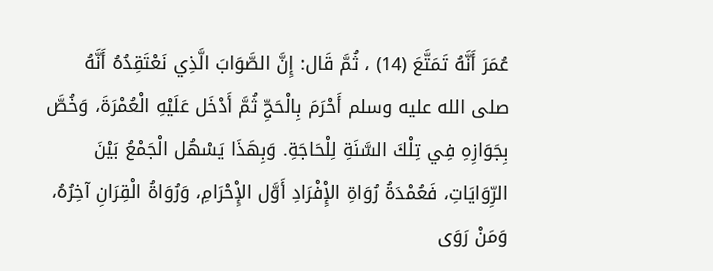عُمَرَ أَنَّهُ تَمَتَّعَ (14) ، ثُمَّ قَال: إِنَّ الصَّوَابَ الَّذِي نَعْتَقِدُهُ أَنَّهُ صلى الله عليه وسلم أَحْرَمَ بِالْحَجِّ ثُمَّ أَدْخَل عَلَيْهِ الْعُمْرَةَ، وَخُصَّ بِجَوَازِهِ فِي تِلْكَ السَّنَةِ لِلْحَاجَةِ. وَبِهَذَا يَسْهُل الْجَمْعُ بَيْنَ الرِّوَايَاتِ، فَعُمْدَةُ رُوَاةِ الإِْفْرَادِ أَوَّل الإِْحْرَامِ، وَرُوَاةُ الْقِرَانِ آخِرُهُ، وَمَنْ رَوَى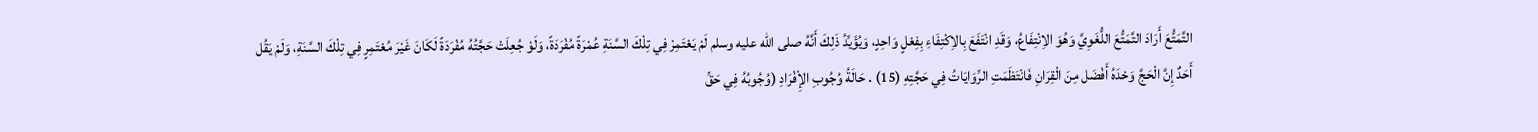التَّمَتُّعَ أَرَادَ التَّمَتُّعَ اللُّغَوِيَّ وَهُوَ الاِنْتِفَاعُ، وَقَدِ انْتَفَعَ بِالاِكْتِفَاءِ بِفِعْلٍ وَاحِدٍ، وَيُؤَيِّدُ ذَلِكَ أَنَّهُ صلى الله عليه وسلم لَمْ يَعْتَمِرْ فِي تِلْكَ السَّنَةِ عُمْرَةً مُفْرَدَةً، وَلَوْ جُعِلَتْ حَجَّتُهُ مُفْرَدَةً لَكَانَ غَيْرَ مُعْتَمِرٍ فِي تِلْكَ السَّنَةِ، وَلَمْ يَقُل أَحَدٌ إِنَّ الْحَجَّ وَحْدَهُ أَفْضَل مِنَ الْقِرَانِ فَانْتَظَمَتِ الرِّوَايَاتُ فِي حَجَّتِهِ (15) . حَالَةُ وُجُوبِ الإِْفْرَادِ (وُجُوبُهُ فِي حَقِّ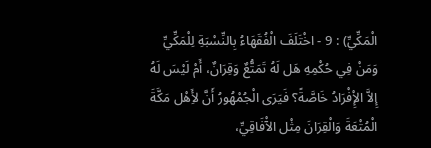الْمَكِّيِّ) : 9 - اخْتَلَفَ الْفُقَهَاءُ بِالنِّسْبَةِ لِلْمَكِّيِّ وَمَنْ فِي حُكْمِهِ هَل لَهُ تَمَتُّعٌ وَقِرَانٌ، أَمْ لَيْسَ لَهُ إِلاَّ الإِْفْرَادُ خَاصَّةً؟ فَيَرَى الْجُمْهُورُ أَنَّ لأَِهْل مَكَّةَ الْمُتْعَةَ وَالْقِرَانَ مِثْل الآْفَاقِيِّ،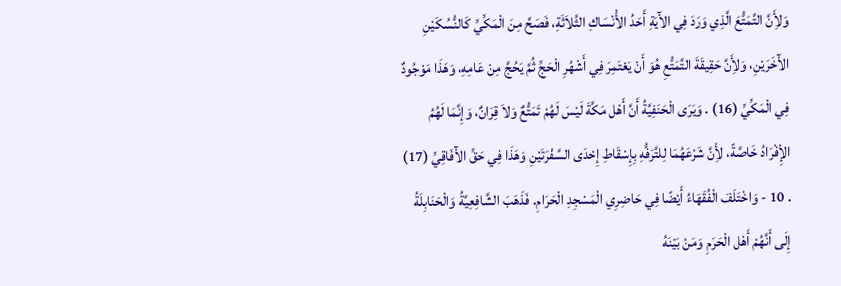وَلأَِنَّ التَّمَتُّعَ الَّذِي وَرَدَ فِي الآْيَةِ أَحَدُ الأَْنْسَاكِ الثَّلاَثَةِ، فَصَحَّ مِنَ الْمَكِّيِّ كَالنُّسُكَيْنِ الآْخَرَيْنِ، وَلأَِنَّ حَقِيقَةَ التَّمَتُّعِ هُوَ أَنْ يَعْتَمِرَ فِي أَشْهُرِ الْحَجِّ ثُمَّ يَحُجَّ مِنْ عَامِهِ، وَهَذَا مَوْجُودٌ فِي الْمَكِّيِّ (16) . وَيَرَى الْحَنَفِيَّةُ أَنَّ أَهْل مَكَّةَ لَيْسَ لَهُمْ تَمَتُّعٌ وَلاَ قِرَانٌ، وَإِنَّمَا لَهُمُ الإِْفْرَادُ خَاصَّةً، لأَِنَّ شَرْعَهُمَا لِلتَّرَفُّهِ بِإِسْقَاطِ إِحْدَى السَّفْرَتَيْنِ وَهَذَا فِي حَقِّ الآْفَاقِيِّ (17) . 10 - وَاخْتَلَفَ الْفُقَهَاءُ أَيْضًا فِي حَاضِرِي الْمَسْجِدِ الْحَرَامِ. فَذَهَبَ الشَّافِعِيَّةُ وَالْحَنَابِلَةُ إِلَى أَنَّهُمْ أَهْل الْحَرَمِ وَمَنْ بَيْنَهُ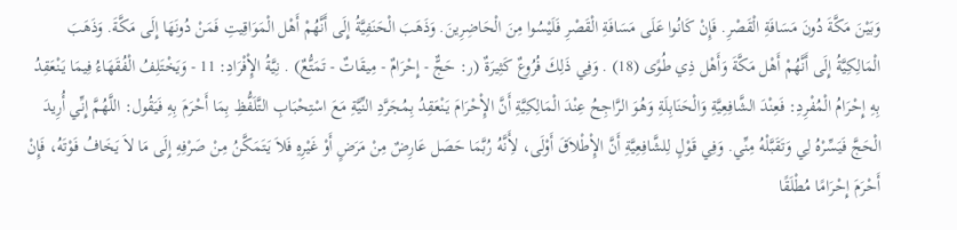وَبَيْنَ مَكَّةَ دُونَ مَسَافَةِ الْقَصْرِ. فَإِنْ كَانُوا عَلَى مَسَافَةِ الْقَصْرِ فَلَيْسُوا مِنَ الْحَاضِرِينَ. وَذَهَبَ الْحَنَفِيَّةُ إِلَى أَنَّهُمْ أَهْل الْمَوَاقِيتِ فَمَنْ دُونَهَا إِلَى مَكَّةَ. وَذَهَبَ الْمَالِكِيَّةُ إِلَى أَنَّهُمْ أَهْل مَكَّةَ وَأَهْل ذِي طُوًى (18) . وَفِي ذَلِكَ فُرُوعٌ كَثِيرَةٌ (ر: حَجٌّ - إِحْرَامٌ - مِيقَاتٌ - تَمَتُّعٌ) . نِيَّةُ الإِْفْرَادِ: 11 - وَيَخْتَلِفُ الْفُقَهَاءُ فِيمَا يَنْعَقِدُ بِهِ إِحْرَامُ الْمُفْرِدِ: فَعِنْدَ الشَّافِعِيَّةِ وَالْحَنَابِلَةِ وَهُوَ الرَّاجِحُ عِنْدَ الْمَالِكِيَّةِ أَنَّ الإِْحْرَامَ يَنْعَقِدُ بِمُجَرَّدِ النِّيَّةِ مَعَ اسْتِحْبَابِ التَّلَفُّظِ بِمَا أَحْرَمَ بِهِ فَيَقُول: اللَّهُمَّ إِنِّي أُرِيدَ الْحَجَّ فَيَسِّرْهُ لِي وَتَقَبَّلْهُ مِنِّي. وَفِي قَوْلٍ لِلشَّافِعِيَّةِ أَنَّ الإِْطْلاَقَ أَوْلَى، لأَِنَّهُ رُبَّمَا حَصَل عَارِضٌ مِنْ مَرَضٍ أَوْ غَيْرِهِ فَلاَ يَتَمَكَّنُ مِنْ صَرْفِهِ إِلَى مَا لاَ يَخَافُ فَوْتَهُ، فَإِنْ أَحْرَمَ إِحْرَامًا مُطْلَقًا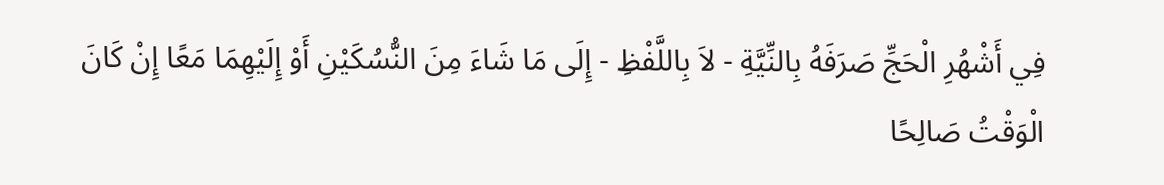فِي أَشْهُرِ الْحَجِّ صَرَفَهُ بِالنِّيَّةِ - لاَ بِاللَّفْظِ - إِلَى مَا شَاءَ مِنَ النُّسُكَيْنِ أَوْ إِلَيْهِمَا مَعًا إِنْ كَانَ الْوَقْتُ صَالِحًا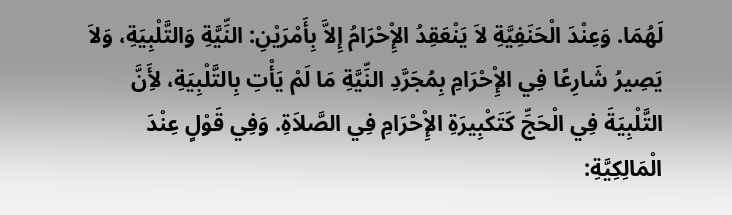لَهُمَا. وَعِنْدَ الْحَنَفِيَّةِ لاَ يَنْعَقِدُ الإِْحْرَامُ إِلاَّ بِأَمْرَيْنِ: النِّيَّةِ وَالتَّلْبِيَةِ، وَلاَ يَصِيرُ شَارِعًا فِي الإِْحْرَامِ بِمُجَرَّدِ النِّيَّةِ مَا لَمْ يَأْتِ بِالتَّلْبِيَةِ، لأَِنَّ التَّلْبِيَةَ فِي الْحَجِّ كَتَكْبِيرَةِ الإِْحْرَامِ فِي الصَّلاَةِ. وَفِي قَوْلٍ عِنْدَ الْمَالِكِيَّةِ: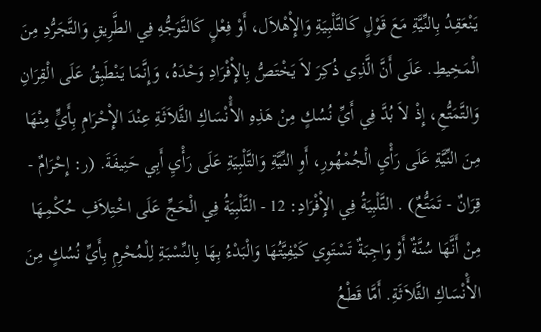يَنْعَقِدُ بِالنِّيَّةِ مَعَ قَوْلٍ كَالتَّلْبِيَةِ وَالإِْهْلاَل، أَوْ فِعْلٍ كَالتَّوَجُّهِ فِي الطَّرِيقِ وَالتَّجَرُّدِ مِنَ الْمَخِيطِ. عَلَى أَنَّ الَّذِي ذُكِرَ لاَ يَخْتَصُّ بِالإِْفْرَادِ وَحْدَهُ، وَإِنَّمَا يَنْطَبِقُ عَلَى الْقِرَانِ وَالتَّمَتُّعِ، إِذْ لاَ بُدَّ فِي أَيِّ نُسُكٍ مِنْ هَذِهِ الأَْنْسَاكِ الثَّلاَثَةِ عِنْدَ الإِْحْرَامِ بِأَيٍّ مِنْهَا مِنَ النِّيَّةِ عَلَى رَأْيِ الْجُمْهُورِ، أَوِ النِّيَّةِ وَالتَّلْبِيَةِ عَلَى رَأْيِ أَبِي حَنِيفَةَ. (ر: إِحْرَامٌ - قِرَانٌ - تَمَتُّعٌ) . التَّلْبِيَةُ فِي الإِْفْرَادِ: 12 - التَّلْبِيَةُ فِي الْحَجِّ عَلَى اخْتِلاَفِ حُكْمِهَا مِنْ أَنَّهَا سُنَّةٌ أَوْ وَاجِبَةٌ تَسْتَوِي كَيْفِيَّتُهَا وَالْبَدْءُ بِهَا بِالنِّسْبَةِ لِلْمُحْرِمِ بِأَيِّ نُسُكٍ مِنَ الأَْنْسَاكِ الثَّلاَثَةِ. أَمَّا قَطْعُ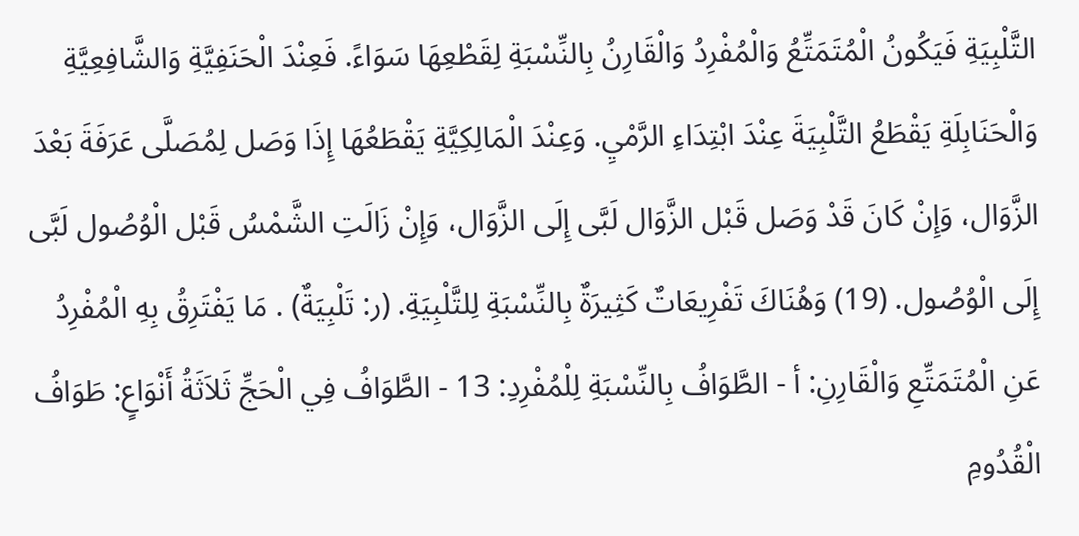التَّلْبِيَةِ فَيَكُونُ الْمُتَمَتِّعُ وَالْمُفْرِدُ وَالْقَارِنُ بِالنِّسْبَةِ لِقَطْعِهَا سَوَاءً. فَعِنْدَ الْحَنَفِيَّةِ وَالشَّافِعِيَّةِ وَالْحَنَابِلَةِ يَقْطَعُ التَّلْبِيَةَ عِنْدَ ابْتِدَاءِ الرَّمْيِ. وَعِنْدَ الْمَالِكِيَّةِ يَقْطَعُهَا إِذَا وَصَل لِمُصَلَّى عَرَفَةَ بَعْدَ الزَّوَال، وَإِنْ كَانَ قَدْ وَصَل قَبْل الزَّوَال لَبَّى إِلَى الزَّوَال، وَإِنْ زَالَتِ الشَّمْسُ قَبْل الْوُصُول لَبَّى إِلَى الْوُصُول. (19) وَهُنَاكَ تَفْرِيعَاتٌ كَثِيرَةٌ بِالنِّسْبَةِ لِلتَّلْبِيَةِ. (ر: تَلْبِيَةٌ) . مَا يَفْتَرِقُ بِهِ الْمُفْرِدُ عَنِ الْمُتَمَتِّعِ وَالْقَارِنِ: أ - الطَّوَافُ بِالنِّسْبَةِ لِلْمُفْرِدِ: 13 - الطَّوَافُ فِي الْحَجِّ ثَلاَثَةُ أَنْوَاعٍ: طَوَافُ الْقُدُومِ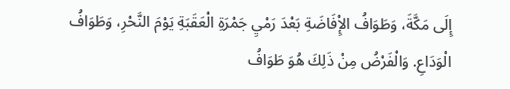إِلَى مَكَّةَ، وَطَوَافُ الإِْفَاضَةِ بَعْدَ رَمْيِ جَمْرَةِ الْعَقَبَةِ يَوْمَ النَّحْرِ، وَطَوَافُ الْوَدَاعِ. وَالْفَرْضُ مِنْ ذَلِكَ هُوَ طَوَافُ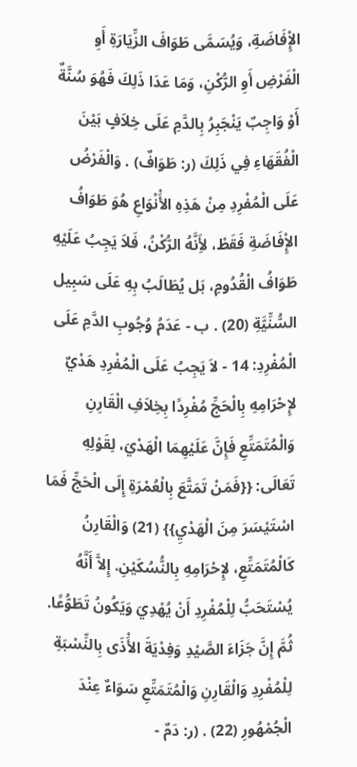الإِْفَاضَةِ، وَيُسَمَّى طَوَافَ الزِّيَارَةِ أَوِ الْفَرْضِ أَوِ الرُّكْنِ، وَمَا عَدَا ذَلِكَ فَهُوَ سُنَّةٌ أَوْ وَاجِبٌ يَنْجَبِرُ بِالدَّمِ عَلَى خِلاَفٍ بَيْنَ الْفُقَهَاءِ فِي ذَلِكَ (ر: طَوَافٌ) . وَالْفَرْضُ عَلَى الْمُفْرِدِ مِنْ هَذِهِ الأَْنْوَاعِ هُوَ طَوَافُ الإِْفَاضَةِ فَقَطْ، لأَِنَّهُ الرُّكْنُ، فَلاَ يَجِبُ عَلَيْهِ طَوَافُ الْقُدُومِ، بَل يُطَالَبُ بِهِ عَلَى سَبِيل السُّنِّيَّةِ (20) . ب - عَدَمُ وُجُوبِ الدَّمِ عَلَى الْمُفْرِدِ: 14 - لاَ يَجِبُ عَلَى الْمُفْرِدِ هَدْيٌ لإِحْرَامِهِ بِالْحَجِّ مُفْرِدًا بِخِلاَفِ الْقَارِنِ وَالْمُتَمَتِّعِ فَإِنَّ عَلَيْهِمَا الْهَدْيَ، لِقَوْلِهِ تَعَالَى: {{فَمَنْ تَمَتَّعَ بِالْعُمْرَةِ إِلَى الْحَجِّ فَمَا اسْتَيْسَرَ مِنَ الْهَدْيِ}} (21) وَالْقَارِنُ كَالْمُتَمَتِّعِ، لإِحْرَامِهِ بِالنُّسُكَيْنِ. إِلاَّ أَنَّهُ يُسْتَحَبُّ لِلْمُفْرِدِ أَنْ يُهْدِيَ وَيَكُونُ تَطَوُّعًا. ثُمَّ إِنَّ جَزَاءَ الصَّيْدِ وَفِدْيَةَ الأَْذَى بِالنِّسْبَةِ لِلْمُفْرِدِ وَالْقَارِنِ وَالْمُتَمَتِّعِ سَوَاءٌ عِنْدَ الْجُمْهُورِ (22) . (ر: دَمٌ -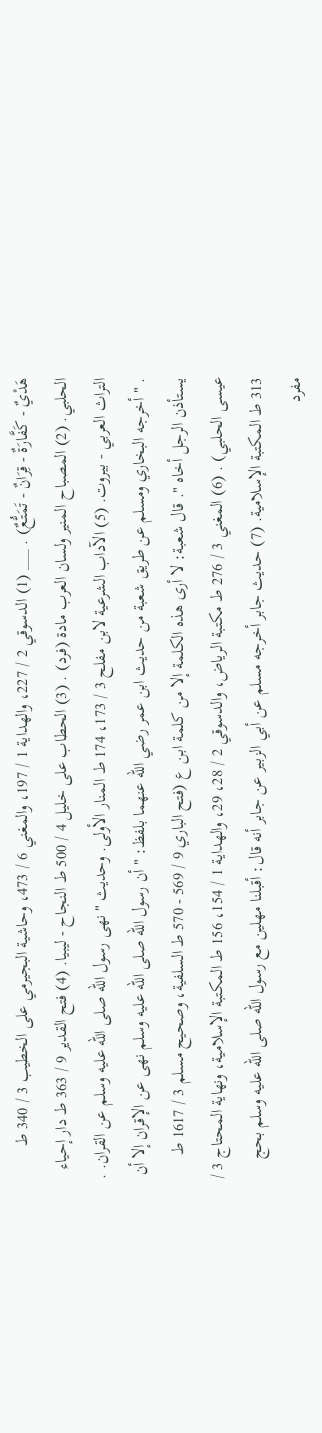هَدْيٌ - كَفَّارَةٌ - قِرَانٌ - تَمَتُّعٌ) . ___ (1) الدسوقي 2 / 227، والهداية 1 / 197، والمغني 6 / 473، وحاشية البجيرمي على الخطيب 3 / 340 ط الحلبي. (2) المصباح المنير ولسان العرب مادة (فرد) . (3) الحطاب على خليل 4 / 500 ط النجاح - ليبيا. (4) فتح القدير 9 / 363 ط دار إحياء التراث العربي - بيروت. (5) الآداب الشرعية لابن مفلح 3 / 173، 174 ط المنار الأولى. وحديث " نهى رسول الله صلى الله عليه وسلم عن القران. . . " أخرجه البخاري ومسلم عن طريق شعبة من حديث ابن عمر رضي الله عنهما بلفظ: " أن رسول الله صلى الله عليه وسلم نهى عن الإقران إلا أن يستأذن الرجل أخاه ". قال شعبة: لا أرى هذه الكلمة إلا من كلمة ابن ع (فتح الباري 9 / 569 - 570 ط السلفية، وصحيح مسلم 3 / 1617 ط عيسى الحلبي) . (6) المغني 3 / 276 ط مكتبة الرياض، والدسوقي 2 / 28، 29، والهداية 1 / 154، 156 ط المكتبة الإسلامية، ونهاية المحتاج 3 / 313 ط المكتبة الإسلامية. (7) حديث جابر أخرجه مسلم عن أبي الزبير عن جابر أنه قال: أقبلنا مهلين مع رسول الله صلى الله عليه وسلم بحج مفرد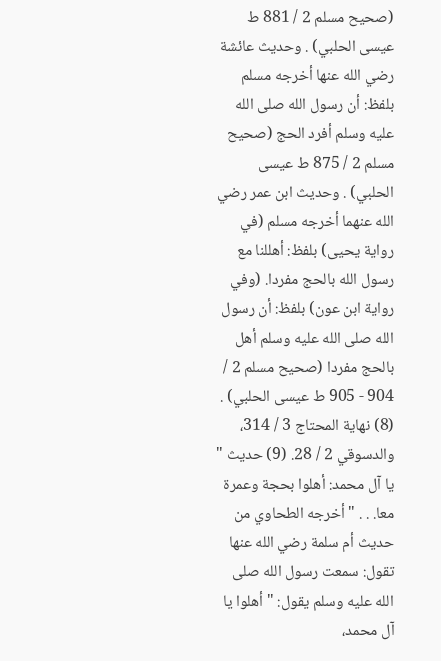(صحيح مسلم 2 / 881 ط عيسى الحلبي) . وحديث عائشة رضي الله عنها أخرجه مسلم بلفظ: أن رسول الله صلى الله عليه وسلم أفرد الحج (صحيح مسلم 2 / 875 ط عيسى الحلبي) . وحديث ابن عمر رضي الله عنهما أخرجه مسلم (في رواية يحيى) بلفظ: أهللنا مع رسول الله بالحج مفردا. (وفي رواية ابن عون) بلفظ: أن رسول الله صلى الله عليه وسلم أهل بالحج مفردا (صحيح مسلم 2 / 904 - 905 ط عيسى الحلبي) . (8) نهاية المحتاج 3 / 314، والدسوقي 2 / 28. (9) حديث " يا آل محمد: أهلوا بحجة وعمرة معا. . . " أخرجه الطحاوي من حديث أم سلمة رضي الله عنها تقول: سمعت رسول الله صلى الله عليه وسلم يقول: " أهلوا يا آل محمد،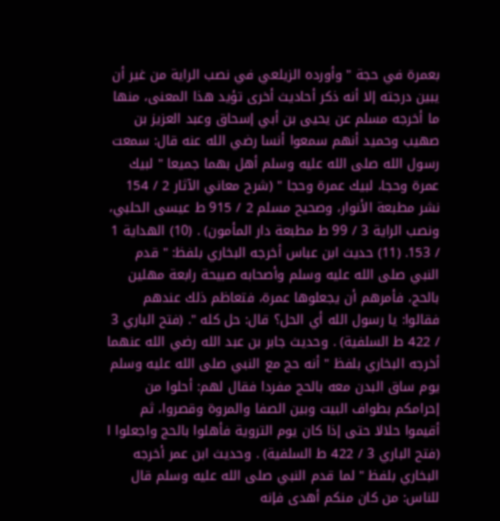بعمرة في حجة " وأورده الزيلعي في نصب الراية من غير أن يبين درجته إلا أنه ذكر أحاديث أخرى تؤيد هذا المعنى، منها ما أخرجه مسلم عن يحيى بن أبي إسحاق وعبد العزيز بن صهيب وحميد أنهم سمعوا أنسا رضي الله عنه قال: سمعت رسول الله صلى الله عليه وسلم أهل بهما جميعا " لبيك عمرة وحجا، لبيك عمرة وحجا " (شرح معاني الآثار 2 / 154 نشر مطبعة الأنوار، وصحيح مسلم 2 / 915 ط عيسى الحلبي، ونصب الراية 3 / 99 ط مطبعة دار المأمون) . (10) الهداية 1 / 153. (11) حديث ابن عباس أخرجه البخاري بلفظ: " قدم النبي صلى الله عليه وسلم وأصحابه صبيحة رابعة مهلين بالحج، فأمرهم أن يجعلوها عمرة، فتعاظم ذلك عندهم فقالوا: يا رسول الله أي الحل؟ قال: حل كله ". (فتح الباري 3 / 422 ط السلفية) . وحديث جابر بن عبد الله رضي الله عنهما أخرجه البخاري بلفظ " أنه حج مع النبي صلى الله عليه وسلم يوم ساق البدن معه بالحج مفردا فقال لهم: أحلوا من إحرامكم بطواف البيت وبين الصفا والمروة وقصروا، ثم أقيموا حلالا حتى إذا كان يوم التروية فأهلوا بالحج واجعلوا ا (فتح الباري 3 / 422 ط السلفية) . وحديث ابن عمر أخرجه البخاري بلفظ " لما قدم النبي صلى الله عليه وسلم قال للناس: من كان منكم أهدى فإنه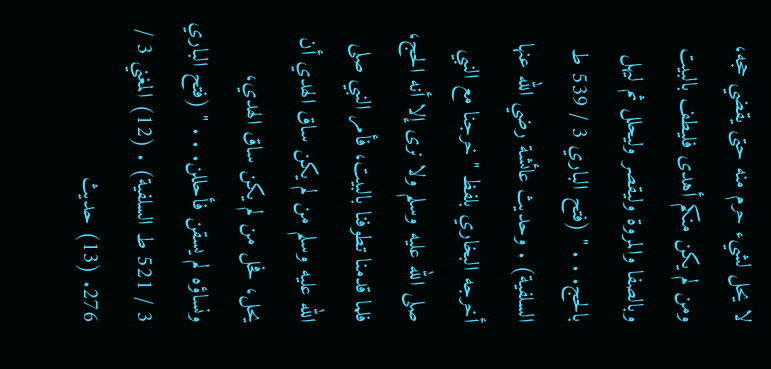لا يحل لشيء حرم منه حتى يقضي حجه، ومن لم يكن منكم أهدى فليطف بالبيت وبالصفا والمروة وليقصر وليحلل ثم ليهل بالحج. . . " (فتح الباري 3 / 539 ط السلفية) . وحديث عائشة رضي الله عنها أخرجه البخاري بلفظ " خرجنا مع النبي صلى الله عليه وسلم ولا نرى إلا أنه الحج، فلما قدمنا تطوفنا بالبيت، فأمر النبي صلى الله عليه وسلم من لم يكن ساق الهدي أن يحل، فحل من لم يكن ساق الهدي، ونساؤه لم يسقن فأحللن. . . " (فتح الباري 3 / 521 ط السلفية) . (12) المغني 3 / 276. (13) حديث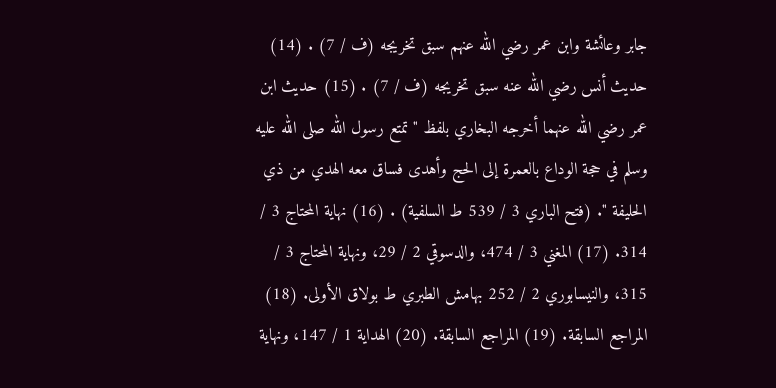جابر وعائشة وابن عمر رضي الله عنهم سبق تخريجه (ف / 7) . (14) حديث أنس رضي الله عنه سبق تخريجه (ف / 7) . (15) حديث ابن عمر رضي الله عنهما أخرجه البخاري بلفظ " تمتع رسول الله صلى الله عليه وسلم في حجة الوداع بالعمرة إلى الحج وأهدى فساق معه الهدي من ذي الحليفة ". (فتح الباري 3 / 539 ط السلفية) . (16) نهاية المحتاج 3 / 314. (17) المغني 3 / 474، والدسوقي 2 / 29، ونهاية المحتاج 3 / 315، والنيسابوري 2 / 252 بهامش الطبري ط بولاق الأولى. (18) المراجع السابقة. (19) المراجع السابقة. (20) الهداية 1 / 147، ونهاية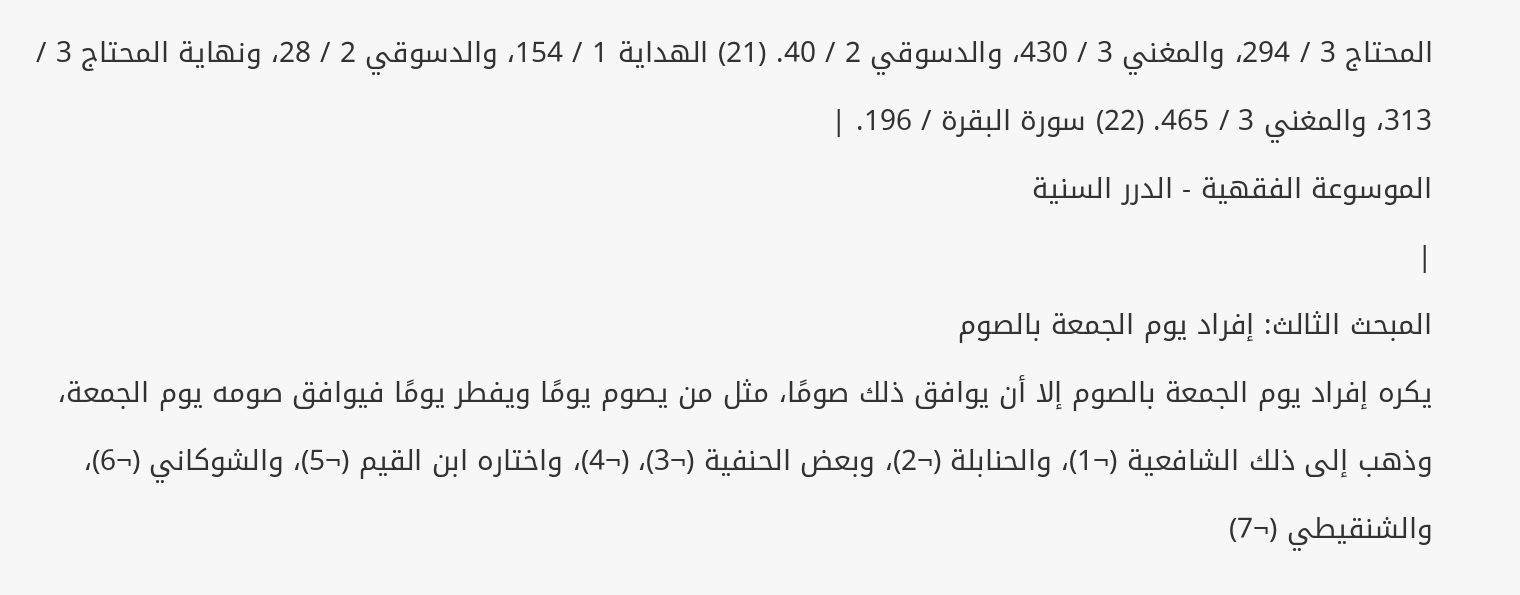المحتاج 3 / 294، والمغني 3 / 430، والدسوقي 2 / 40. (21) الهداية 1 / 154، والدسوقي 2 / 28، ونهاية المحتاج 3 / 313، والمغني 3 / 465. (22) سورة البقرة / 196. |
الموسوعة الفقهية - الدرر السنية
|
المبحث الثالث: إفراد يوم الجمعة بالصوم
يكره إفراد يوم الجمعة بالصوم إلا أن يوافق ذلك صومًا، مثل من يصوم يومًا ويفطر يومًا فيوافق صومه يوم الجمعة، وذهب إلى ذلك الشافعية (¬1)، والحنابلة (¬2)، وبعض الحنفية (¬3)، (¬4)، واختاره ابن القيم (¬5)، والشوكاني (¬6)، والشنقيطي (¬7)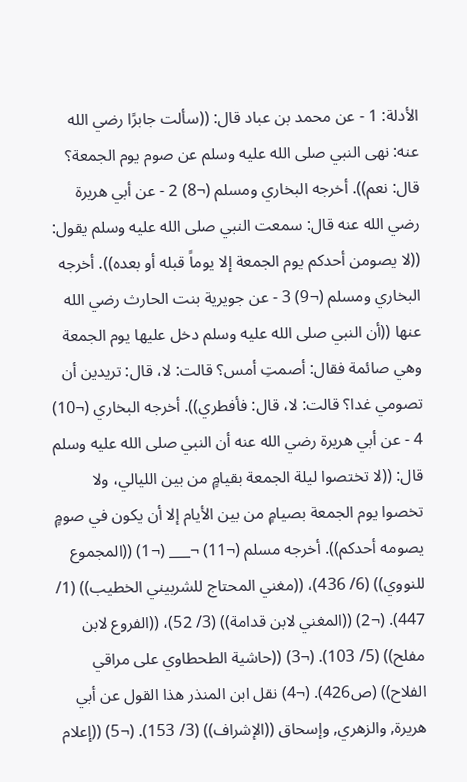الأدلة: 1 - عن محمد بن عباد قال: ((سألت جابرًا رضي الله عنه: نهى النبي صلى الله عليه وسلم عن صوم يوم الجمعة؟ قال: نعم)). أخرجه البخاري ومسلم (¬8) 2 - عن أبي هريرة رضي الله عنه قال: سمعت النبي صلى الله عليه وسلم يقول: ((لا يصومن أحدكم يوم الجمعة إلا يوماً قبله أو بعده)). أخرجه البخاري ومسلم (¬9) 3 - عن جويرية بنت الحارث رضي الله عنها ((أن النبي صلى الله عليه وسلم دخل عليها يوم الجمعة وهي صائمة فقال: أصمتِ أمس؟ قالت: لا، قال: تريدين أن تصومي غدا؟ قالت: لا، قال: فأفطري)). أخرجه البخاري (¬10) 4 - عن أبي هريرة رضي الله عنه أن النبي صلى الله عليه وسلم قال: ((لا تختصوا ليلة الجمعة بقيامٍ من بين الليالي، ولا تخصوا يوم الجمعة بصيامٍ من بين الأيام إلا أن يكون في صومٍ يصومه أحدكم)). أخرجه مسلم (¬11) ¬___ (¬1) ((المجموع للنووي)) (6/ 436)، ((مغني المحتاج للشربيني الخطيب)) (1/ 447). (¬2) ((المغني لابن قدامة)) (3/ 52)، ((الفروع لابن مفلح)) (5/ 103). (¬3) ((حاشية الطحطاوي على مراقي الفلاح)) (ص426). (¬4) نقل ابن المنذر هذا القول عن أبي هريرة, والزهري, وإسحاق ((الإشراف)) (3/ 153). (¬5) ((إعلام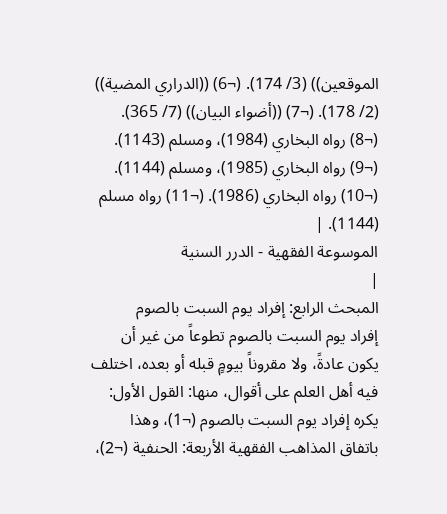الموقعين)) (3/ 174). (¬6) ((الدراري المضية)) (2/ 178). (¬7) ((أضواء البيان)) (7/ 365). (¬8) رواه البخاري (1984)، ومسلم (1143). (¬9) رواه البخاري (1985)، ومسلم (1144). (¬10) رواه البخاري (1986). (¬11) رواه مسلم (1144). |
الموسوعة الفقهية - الدرر السنية
|
المبحث الرابع: إفراد يوم السبت بالصوم
إفراد يوم السبت بالصوم تطوعاً من غير أن يكون عادةً، ولا مقروناً بيومٍ قبله أو بعده، اختلف فيه أهل العلم على أقوال، منها: القول الأول: يكره إفراد يوم السبت بالصوم (¬1)، وهذا باتفاق المذاهب الفقهية الأربعة: الحنفية (¬2)،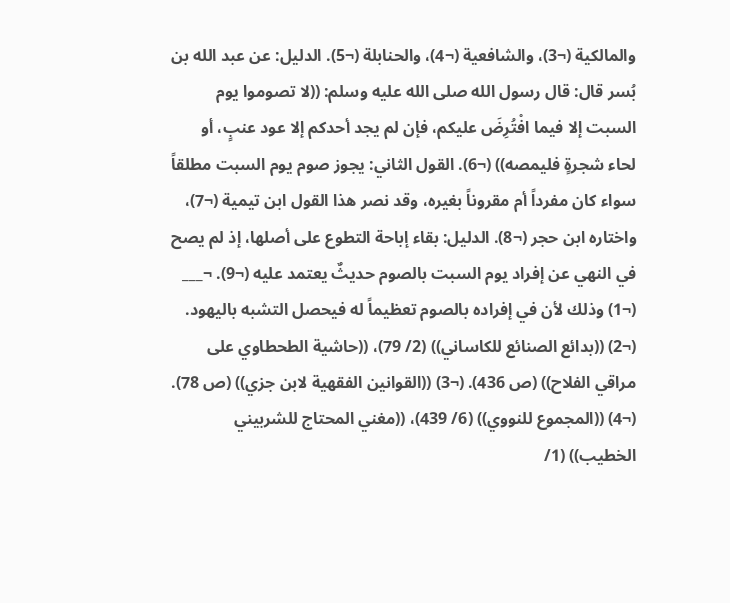والمالكية (¬3)، والشافعية (¬4)، والحنابلة (¬5). الدليل: عن عبد الله بن بُسر قال: قال رسول الله صلى الله عليه وسلم: ((لا تصوموا يوم السبت إلا فيما افْتُرِضَ عليكم، فإن لم يجد أحدكم إلا عود عنبٍ، أو لحاء شجرةٍ فليمصه)) (¬6). القول الثاني: يجوز صوم يوم السبت مطلقاً سواء كان مفرداً أم مقروناً بغيره، وقد نصر هذا القول ابن تيمية (¬7)، واختاره ابن حجر (¬8). الدليل: بقاء إباحة التطوع على أصلها، إذ لم يصح في النهي عن إفراد يوم السبت بالصوم حديثٌ يعتمد عليه (¬9). ¬___ (¬1) وذلك لأن في إفراده بالصوم تعظيماً له فيحصل التشبه باليهود. (¬2) ((بدائع الصنائع للكاساني)) (2/ 79)، ((حاشية الطحطاوي على مراقي الفلاح)) (ص 436). (¬3) ((القوانين الفقهية لابن جزي)) (ص 78). (¬4) ((المجموع للنووي)) (6/ 439)، ((مغني المحتاج للشربيني الخطيب)) (1/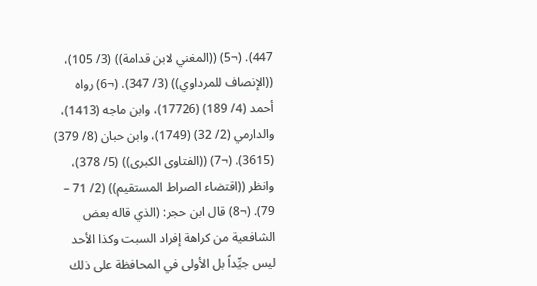447). (¬5) ((المغني لابن قدامة)) (3/ 105)، ((الإنصاف للمرداوي)) (3/ 347). (¬6) رواه أحمد (4/ 189) (17726)، وابن ماجه (1413)، والدارمي (2/ 32) (1749)، وابن حبان (8/ 379) (3615). (¬7) ((الفتاوى الكبرى)) (5/ 378)، وانظر ((اقتضاء الصراط المستقيم)) (2/ 71 – 79). (¬8) قال ابن حجر: (الذي قاله بعض الشافعية من كراهة إفراد السبت وكذا الأحد ليس جيِّداً بل الأولى في المحافظة على ذلك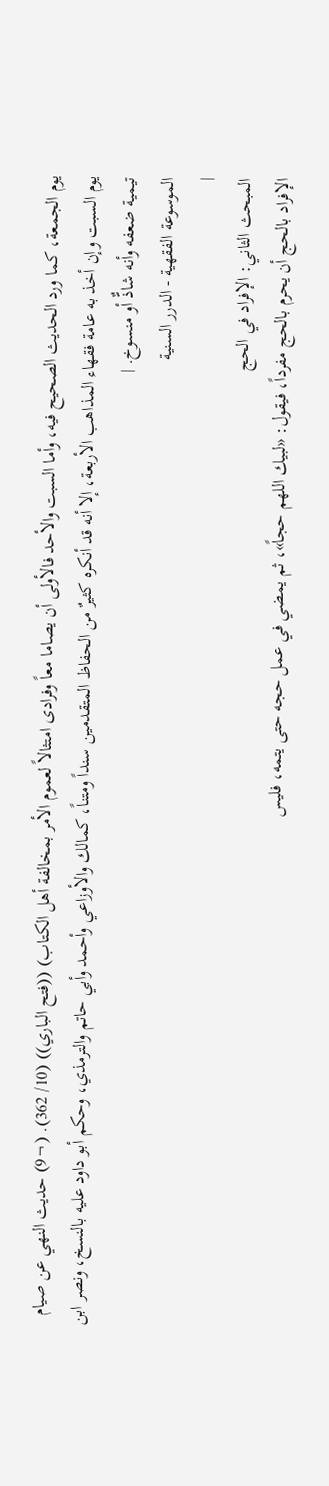يوم الجمعة، كما ورد الحديث الصحيح فيه، وأما السبت والأحد فالأولى أن يصاما معاً وفرادى امتثالاً لعموم الأمر بمخالفة أهل الكتاب) ((فتح الباري)) (10/ 362). (¬9) حديث النهي عن صيام يوم السبت وإن أخذ به عامة فقهاء المذاهب الأربعة، إلا أنه قد أنكره كثيرٌ من الحفاظ المتقدمين سنداً ومتناً، كمالك والأوزاعي وأحمد وأبي حاتم والترمذي، وحكم أبو داود عليه بالنسخ، ونصر ابن تيمية ضعفه وأنه شاذٌّ أو منسوخ. |
الموسوعة الفقهية - الدرر السنية
|
المبحث الثاني: الإفراد في الحج
الإفراد بالحج أن يحرم بالحج مفرداً، فيقول: «لبيك اللهم حجاً»، ثم يمضي في عمل حجه حتى يتمه، فليس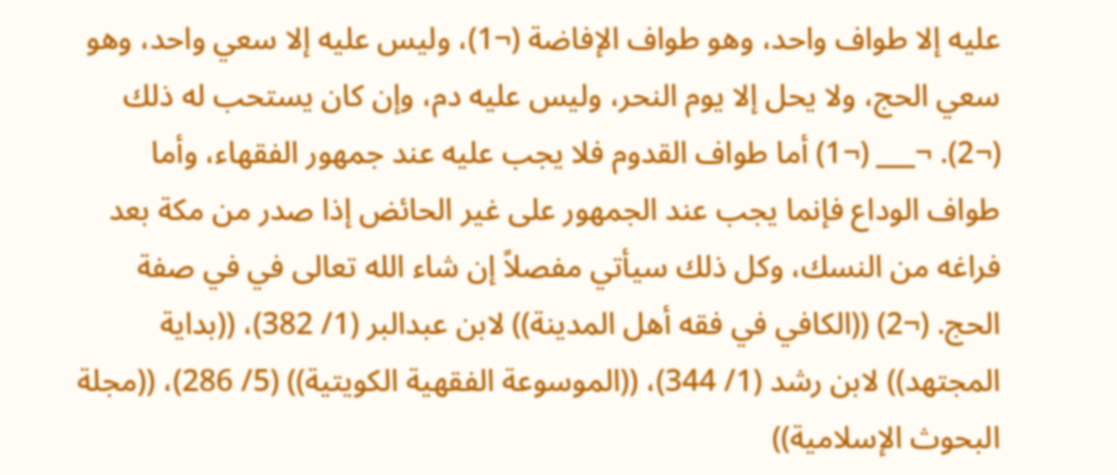عليه إلا طواف واحد، وهو طواف الإفاضة (¬1)، وليس عليه إلا سعي واحد، وهو سعي الحج، ولا يحل إلا يوم النحر، وليس عليه دم، وإن كان يستحب له ذلك (¬2). ¬___ (¬1) أما طواف القدوم فلا يجب عليه عند جمهور الفقهاء، وأما طواف الوداع فإنما يجب عند الجمهور على غير الحائض إذا صدر من مكة بعد فراغه من النسك، وكل ذلك سيأتي مفصلاً إن شاء الله تعالى في في صفة الحج. (¬2) ((الكافي في فقه أهل المدينة)) لابن عبدالبر (1/ 382)، ((بداية المجتهد)) لابن رشد (1/ 344)، ((الموسوعة الفقهية الكويتية)) (5/ 286)، ((مجلة البحوث الإسلامية))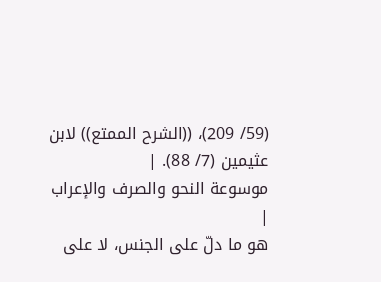(59/ 209)، ((الشرح الممتع)) لابن عثيمين (7/ 88). |
موسوعة النحو والصرف والإعراب
|
هو ما دلّ على الجنس، لا على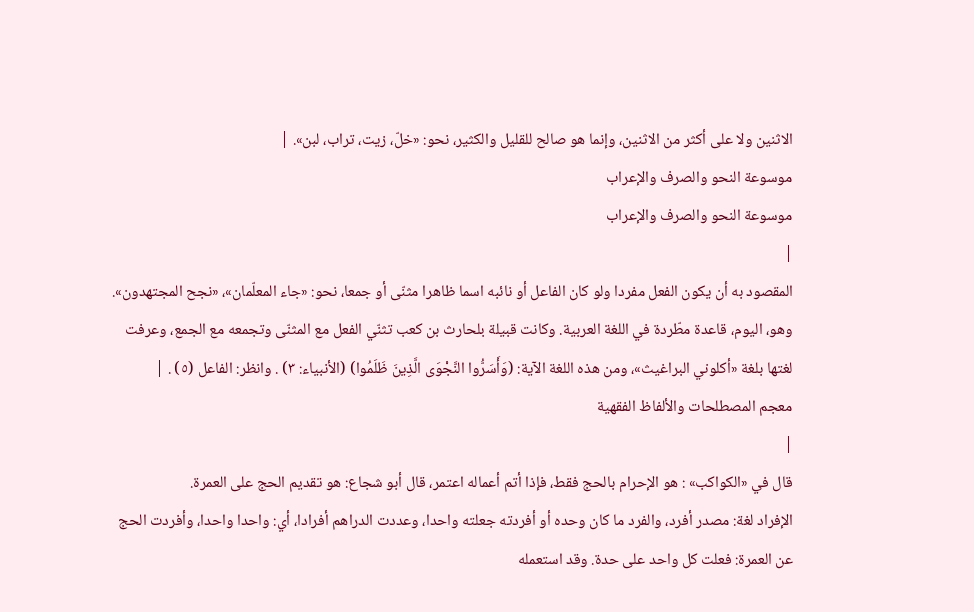الاثنين ولا على أكثر من الاثنين، وإنما هو صالح للقليل والكثير، نحو: «خلّ، زيت، تراب، لبن». |
موسوعة النحو والصرف والإعراب
موسوعة النحو والصرف والإعراب
|
المقصود به أن يكون الفعل مفردا ولو كان الفاعل أو نائبه اسما ظاهرا مثنّى أو جمعا، نحو: «جاء المعلّمان»، «نجح المجتهدون». وهو، اليوم، قاعدة مطّردة في اللغة العربية. وكانت قبيلة بلحارث بن كعب تثنّي الفعل مع المثنّى وتجمعه مع الجمع، وعرفت لغتها بلغة «أكلوني البراغيث»، ومن هذه اللغة الآية: (وَأَسَرُّوا النَّجْوَى الَّذِينَ ظَلَمُوا) (الأنبياء: ٣) . وانظر: الفاعل (٥) . |
معجم المصطلحات والألفاظ الفقهية
|
قال في «الكواكب» : هو الإحرام بالحج فقط، فإذا أتم أعماله اعتمر، قال أبو شجاع: هو تقديم الحج على العمرة.
الإفراد لغة: مصدر أفرد، والفرد ما كان وحده أو أفردته جعلته واحدا، وعددت الدراهم أفرادا، أي: واحدا واحدا، وأفردت الحج عن العمرة: فعلت كل واحد على حدة. وقد استعمله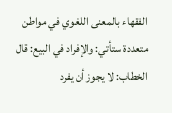الفقهاء بالمعنى اللغوي في مواطن متعددة ستأتي: والإفراد في البيع: قال الخطاب: لا يجوز أن يفرد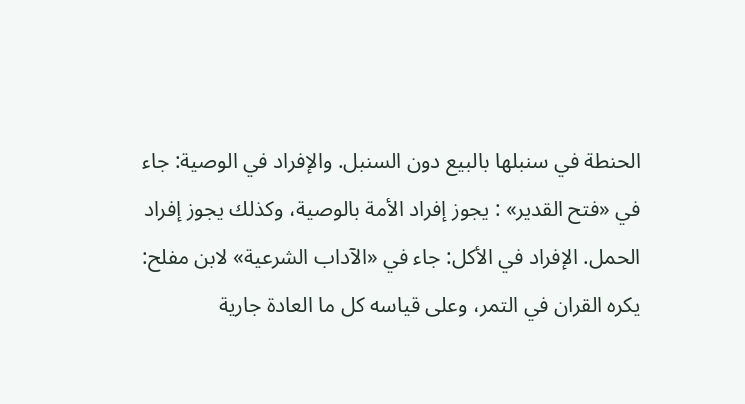الحنطة في سنبلها بالبيع دون السنبل. والإفراد في الوصية: جاء في «فتح القدير» : يجوز إفراد الأمة بالوصية، وكذلك يجوز إفراد الحمل. الإفراد في الأكل: جاء في «الآداب الشرعية» لابن مفلح: يكره القران في التمر، وعلى قياسه كل ما العادة جارية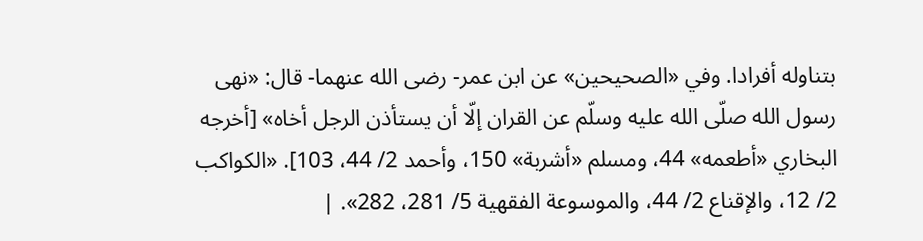بتناوله أفرادا. وفي «الصحيحين» عن ابن عمر- رضى الله عنهما- قال: «نهى رسول الله صلّى الله عليه وسلّم عن القران إلّا أن يستأذن الرجل أخاه» [أخرجه البخاري «أطعمه» 44، ومسلم «أشربة» 150، وأحمد 2/ 44، 103]. «الكواكب 2/ 12، والإقناع 2/ 44، والموسوعة الفقهية 5/ 281، 282». |